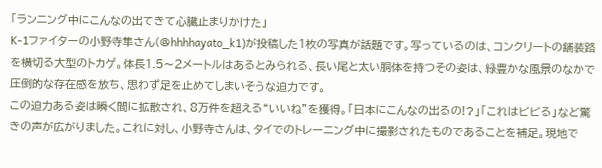「ランニング中にこんなの出てきて心臓止まりかけた」
K-1ファイターの小野寺隼さん(@hhhhayato_k1)が投稿した1枚の写真が話題です。写っているのは、コンクリートの舗装路を横切る大型のトカゲ。体長1.5〜2メートルはあるとみられる、長い尾と太い胴体を持つその姿は、緑豊かな風景のなかで圧倒的な存在感を放ち、思わず足を止めてしまいそうな迫力です。
この迫力ある姿は瞬く間に拡散され、8万件を超える“いいね”を獲得。「日本にこんなの出るの!?」「これはビビる」など驚きの声が広がりました。これに対し、小野寺さんは、タイでのトレーニング中に撮影されたものであることを補足。現地で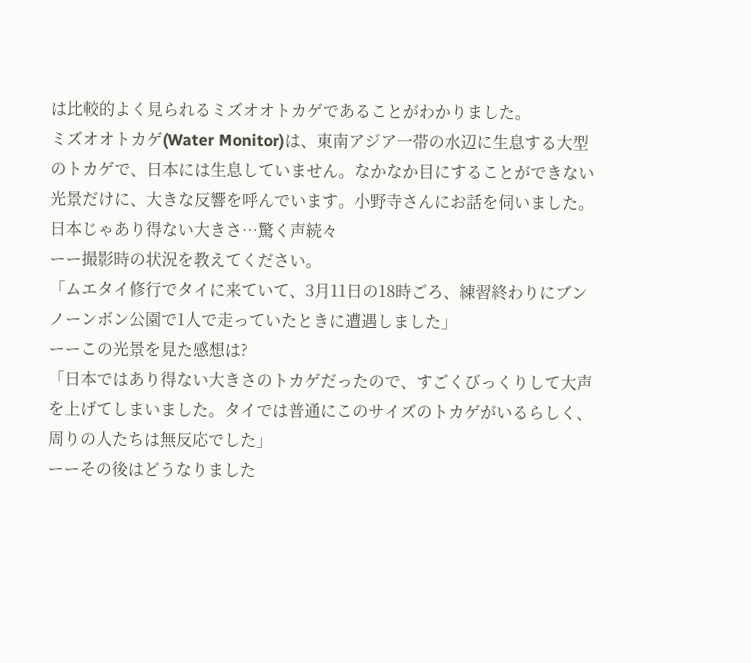は比較的よく見られるミズオオトカゲであることがわかりました。
ミズオオトカゲ(Water Monitor)は、東南アジア一帯の水辺に生息する大型のトカゲで、日本には生息していません。なかなか目にすることができない光景だけに、大きな反響を呼んでいます。小野寺さんにお話を伺いました。
日本じゃあり得ない大きさ…驚く声続々
ーー撮影時の状況を教えてください。
「ムエタイ修行でタイに来ていて、3月11日の18時ごろ、練習終わりにブンノーンボン公園で1人で走っていたときに遭遇しました」
ーーこの光景を見た感想は?
「日本ではあり得ない大きさのトカゲだったので、すごくびっくりして大声を上げてしまいました。タイでは普通にこのサイズのトカゲがいるらしく、周りの人たちは無反応でした」
ーーその後はどうなりました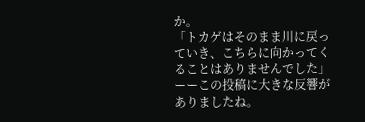か。
「トカゲはそのまま川に戻っていき、こちらに向かってくることはありませんでした」
ーーこの投稿に大きな反響がありましたね。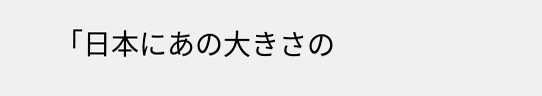「日本にあの大きさの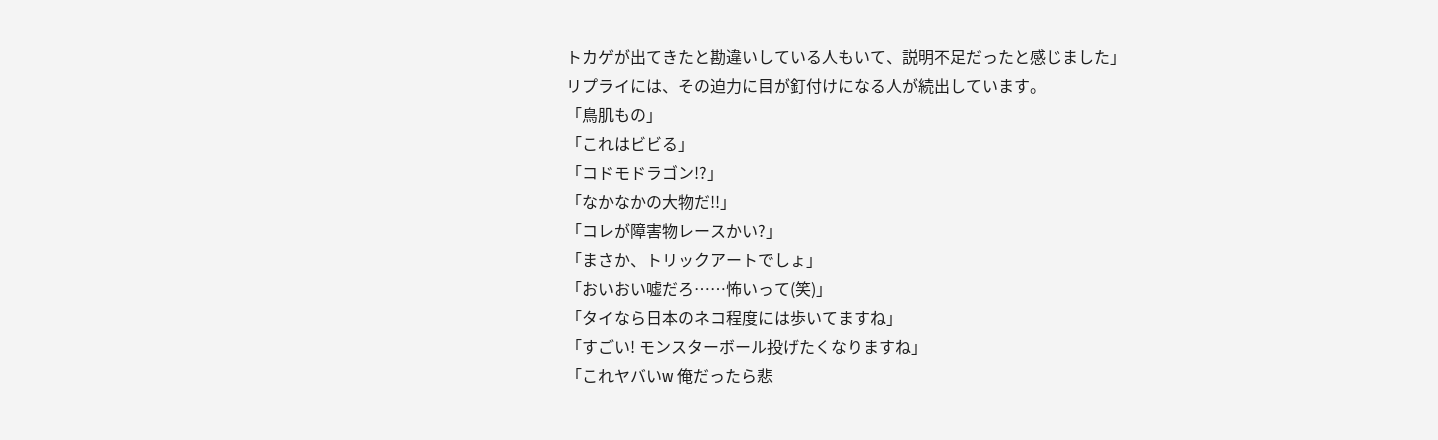トカゲが出てきたと勘違いしている人もいて、説明不足だったと感じました」
リプライには、その迫力に目が釘付けになる人が続出しています。
「鳥肌もの」
「これはビビる」
「コドモドラゴン!?」
「なかなかの大物だ!!」
「コレが障害物レースかい?」
「まさか、トリックアートでしょ」
「おいおい嘘だろ……怖いって(笑)」
「タイなら日本のネコ程度には歩いてますね」
「すごい! モンスターボール投げたくなりますね」
「これヤバいw 俺だったら悲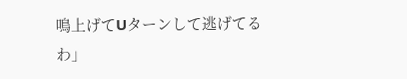鳴上げてUターンして逃げてるわ」